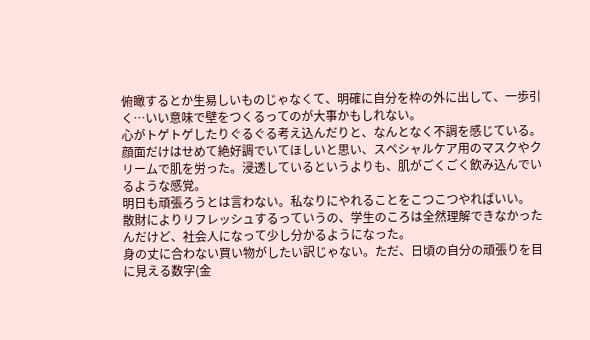俯瞰するとか生易しいものじゃなくて、明確に自分を枠の外に出して、一歩引く…いい意味で壁をつくるってのが大事かもしれない。
心がトゲトゲしたりぐるぐる考え込んだりと、なんとなく不調を感じている。顔面だけはせめて絶好調でいてほしいと思い、スペシャルケア用のマスクやクリームで肌を労った。浸透しているというよりも、肌がごくごく飲み込んでいるような感覚。
明日も頑張ろうとは言わない。私なりにやれることをこつこつやればいい。
散財によりリフレッシュするっていうの、学生のころは全然理解できなかったんだけど、社会人になって少し分かるようになった。
身の丈に合わない買い物がしたい訳じゃない。ただ、日頃の自分の頑張りを目に見える数字(金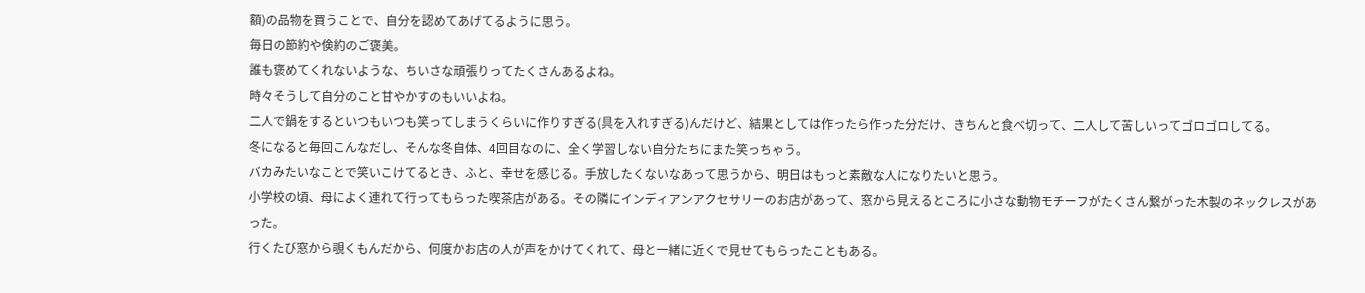額)の品物を買うことで、自分を認めてあげてるように思う。
毎日の節約や倹約のご褒美。
誰も褒めてくれないような、ちいさな頑張りってたくさんあるよね。
時々そうして自分のこと甘やかすのもいいよね。
二人で鍋をするといつもいつも笑ってしまうくらいに作りすぎる(具を入れすぎる)んだけど、結果としては作ったら作った分だけ、きちんと食べ切って、二人して苦しいってゴロゴロしてる。
冬になると毎回こんなだし、そんな冬自体、4回目なのに、全く学習しない自分たちにまた笑っちゃう。
バカみたいなことで笑いこけてるとき、ふと、幸せを感じる。手放したくないなあって思うから、明日はもっと素敵な人になりたいと思う。
小学校の頃、母によく連れて行ってもらった喫茶店がある。その隣にインディアンアクセサリーのお店があって、窓から見えるところに小さな動物モチーフがたくさん繋がった木製のネックレスがあった。
行くたび窓から覗くもんだから、何度かお店の人が声をかけてくれて、母と一緒に近くで見せてもらったこともある。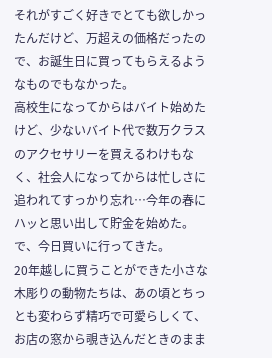それがすごく好きでとても欲しかったんだけど、万超えの価格だったので、お誕生日に買ってもらえるようなものでもなかった。
高校生になってからはバイト始めたけど、少ないバイト代で数万クラスのアクセサリーを買えるわけもなく、社会人になってからは忙しさに追われてすっかり忘れ…今年の春にハッと思い出して貯金を始めた。
で、今日買いに行ってきた。
20年越しに買うことができた小さな木彫りの動物たちは、あの頃とちっとも変わらず精巧で可愛らしくて、お店の窓から覗き込んだときのまま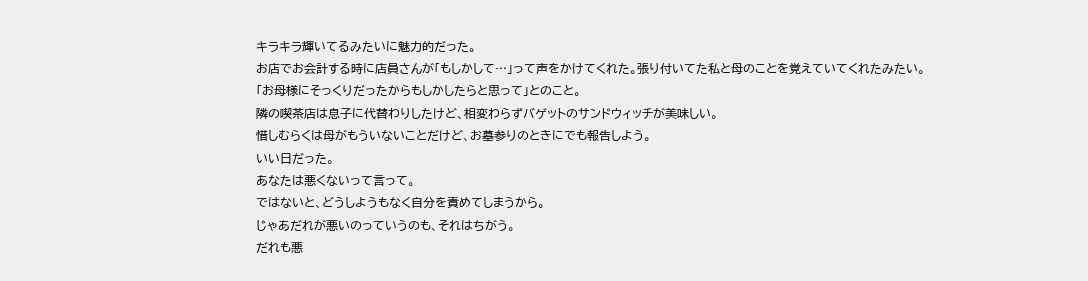キラキラ輝いてるみたいに魅力的だった。
お店でお会計する時に店員さんが「もしかして…」って声をかけてくれた。張り付いてた私と母のことを覚えていてくれたみたい。
「お母様にそっくりだったからもしかしたらと思って」とのこと。
隣の喫茶店は息子に代替わりしたけど、相変わらずバゲットのサンドウィッチが美味しい。
惜しむらくは母がもういないことだけど、お墓参りのときにでも報告しよう。
いい日だった。
あなたは悪くないって言って。
ではないと、どうしようもなく自分を責めてしまうから。
じゃあだれが悪いのっていうのも、それはちがう。
だれも悪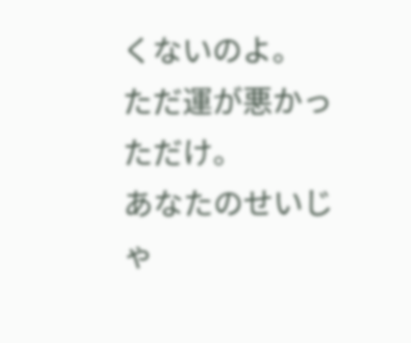くないのよ。
ただ運が悪かっただけ。
あなたのせいじゃ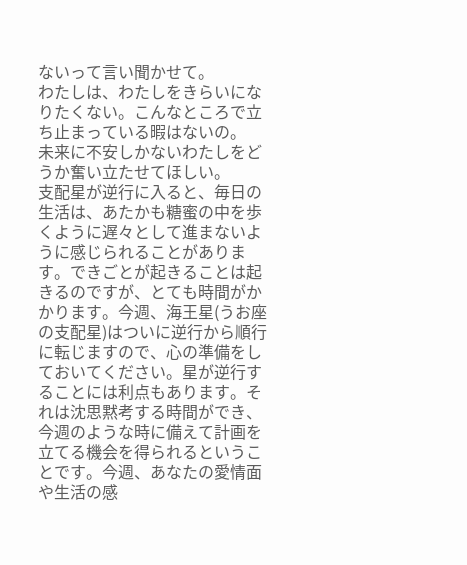ないって言い聞かせて。
わたしは、わたしをきらいになりたくない。こんなところで立ち止まっている暇はないの。
未来に不安しかないわたしをどうか奮い立たせてほしい。
支配星が逆行に入ると、毎日の生活は、あたかも糖蜜の中を歩くように遅々として進まないように感じられることがあります。できごとが起きることは起きるのですが、とても時間がかかります。今週、海王星(うお座の支配星)はついに逆行から順行に転じますので、心の準備をしておいてください。星が逆行することには利点もあります。それは沈思黙考する時間ができ、今週のような時に備えて計画を立てる機会を得られるということです。今週、あなたの愛情面や生活の感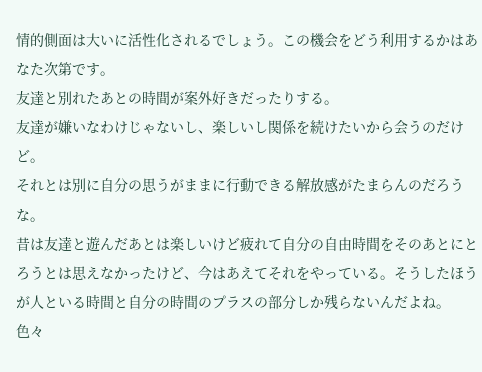情的側面は大いに活性化されるでしょう。この機会をどう利用するかはあなた次第です。
友達と別れたあとの時間が案外好きだったりする。
友達が嫌いなわけじゃないし、楽しいし関係を続けたいから会うのだけど。
それとは別に自分の思うがままに行動できる解放感がたまらんのだろうな。
昔は友達と遊んだあとは楽しいけど疲れて自分の自由時間をそのあとにとろうとは思えなかったけど、今はあえてそれをやっている。そうしたほうが人といる時間と自分の時間のプラスの部分しか残らないんだよね。
色々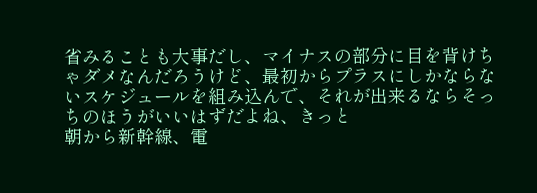省みることも大事だし、マイナスの部分に目を背けちゃダメなんだろうけど、最初からプラスにしかならないスケジュールを組み込んで、それが出来るならそっちのほうがいいはずだよね、きっと
朝から新幹線、電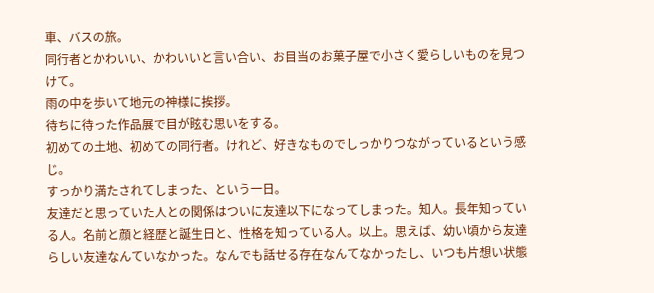車、バスの旅。
同行者とかわいい、かわいいと言い合い、お目当のお菓子屋で小さく愛らしいものを見つけて。
雨の中を歩いて地元の神様に挨拶。
待ちに待った作品展で目が眩む思いをする。
初めての土地、初めての同行者。けれど、好きなものでしっかりつながっているという感じ。
すっかり満たされてしまった、という一日。
友達だと思っていた人との関係はついに友達以下になってしまった。知人。長年知っている人。名前と顔と経歴と誕生日と、性格を知っている人。以上。思えば、幼い頃から友達らしい友達なんていなかった。なんでも話せる存在なんてなかったし、いつも片想い状態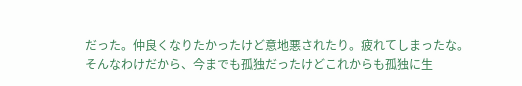だった。仲良くなりたかったけど意地悪されたり。疲れてしまったな。そんなわけだから、今までも孤独だったけどこれからも孤独に生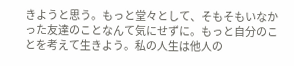きようと思う。もっと堂々として、そもそもいなかった友達のことなんて気にせずに。もっと自分のことを考えて生きよう。私の人生は他人の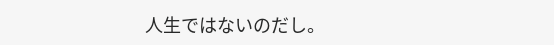人生ではないのだし。